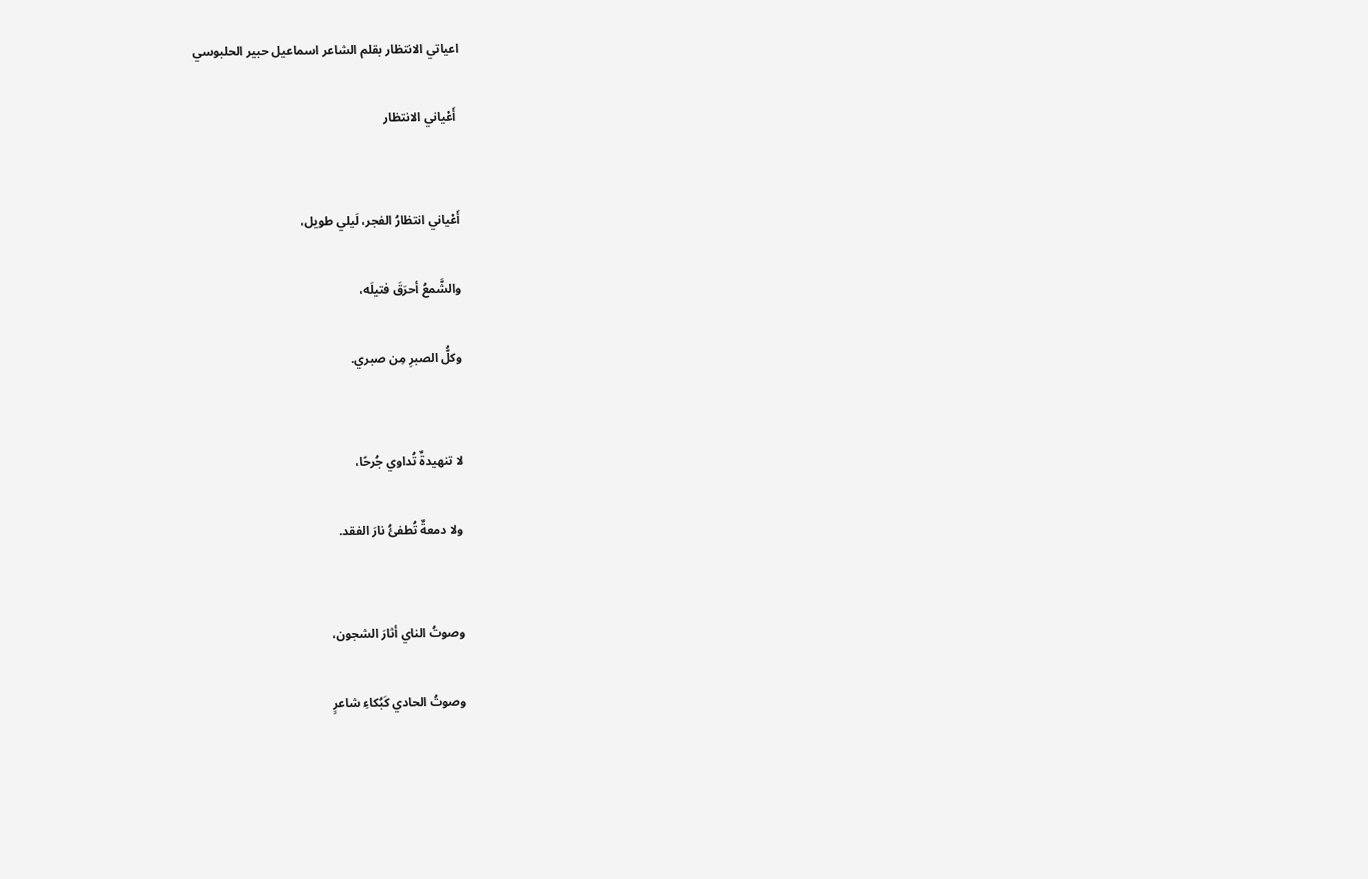اعياتي الانتظار بقلم الشاعر اسماعيل حبير الحلبوسي

 أَعْياني الانتظار


أَعْياني انتظارُ الفجر، لَيلي طويل،

والشَّمعُ أحرَقَ فتيلَه،

وكلُّ الصبرِ مِن صبري.


لا تنهيدةٌ تُداوي جُرحًا،

ولا دمعةٌ تُطفئُ نارَ الفقد.


وصوتُ الناي أثارَ الشجون،

وصوتُ الحادي كَبُكاءِ شاعرٍ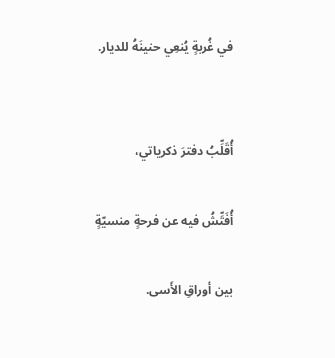في غُربةٍ يُنعِي حنينَهُ للديار.


أُقَلِّبُ دفترَ ذكرياتي،

أُفَتِّشُ فيه عن فرحةٍ منسيّةٍ

بين أوراقِ الأَسى.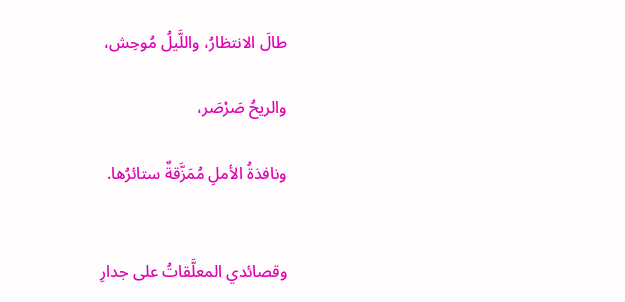طالَ الانتظارُ، واللَّيلُ مُوحِش،

والريحُ صَرْصَر،

ونافذةُ الأملِ مُمَزَّقةٌ ستائرُها.


وقصائدي المعلَّقاتُ على جدارِ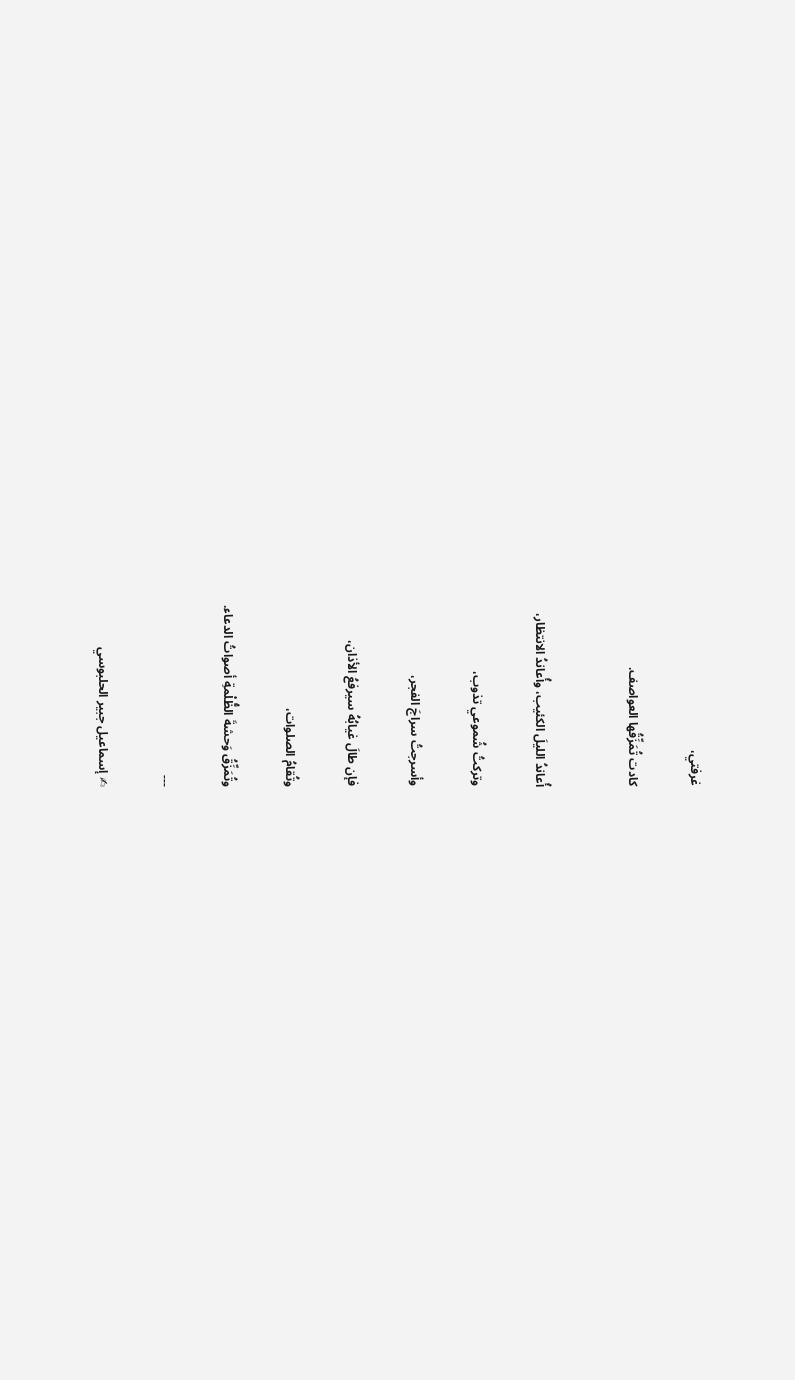غرفتي،

كادت تُمَزِّقُها العواصف.


أُعاندُ الليلَ الكئيب، وأُعاندُ الانتظار،

وتركتُ شُموعي تذوب،

وأسرجتُ سراجَ الفجر،

فإن طالَ غيابُهُ سيرفعُ الأذان،

وتُقامُ الصلوات،

وتُمَزِّقُ وَحشةَ الظُّلْمةِ أصواتُ الدعاء.

---

✍ إسماعيل جبير الحلبوسي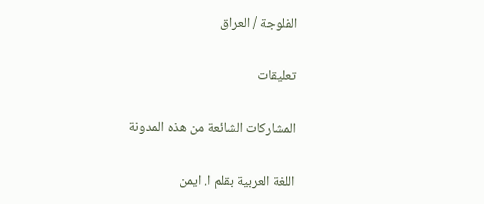الفلوجة / العراق

تعليقات

المشاركات الشائعة من هذه المدونة

اللغة العربية بقلم ا. ايمن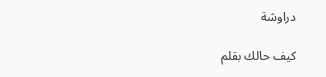دراوشة

كيف حالك بقلم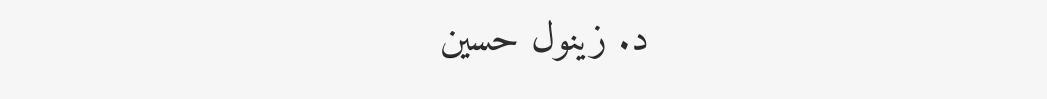د. زينول حسين